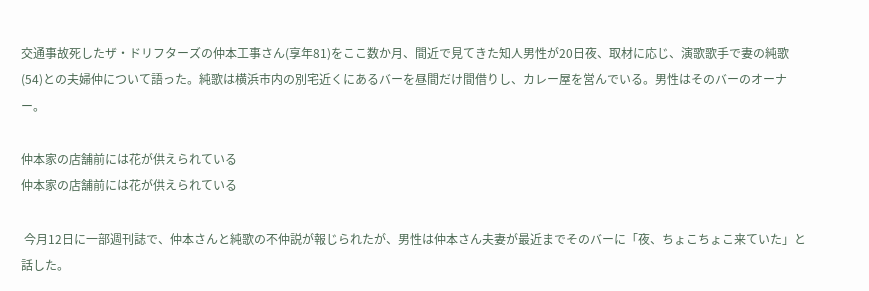交通事故死したザ・ドリフターズの仲本工事さん(享年81)をここ数か月、間近で見てきた知人男性が20日夜、取材に応じ、演歌歌手で妻の純歌(54)との夫婦仲について語った。純歌は横浜市内の別宅近くにあるバーを昼間だけ間借りし、カレー屋を営んでいる。男性はそのバーのオーナー。

仲本家の店舗前には花が供えられている
仲本家の店舗前には花が供えられている

 今月12日に一部週刊誌で、仲本さんと純歌の不仲説が報じられたが、男性は仲本さん夫妻が最近までそのバーに「夜、ちょこちょこ来ていた」と話した。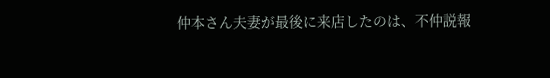仲本さん夫妻が最後に来店したのは、不仲説報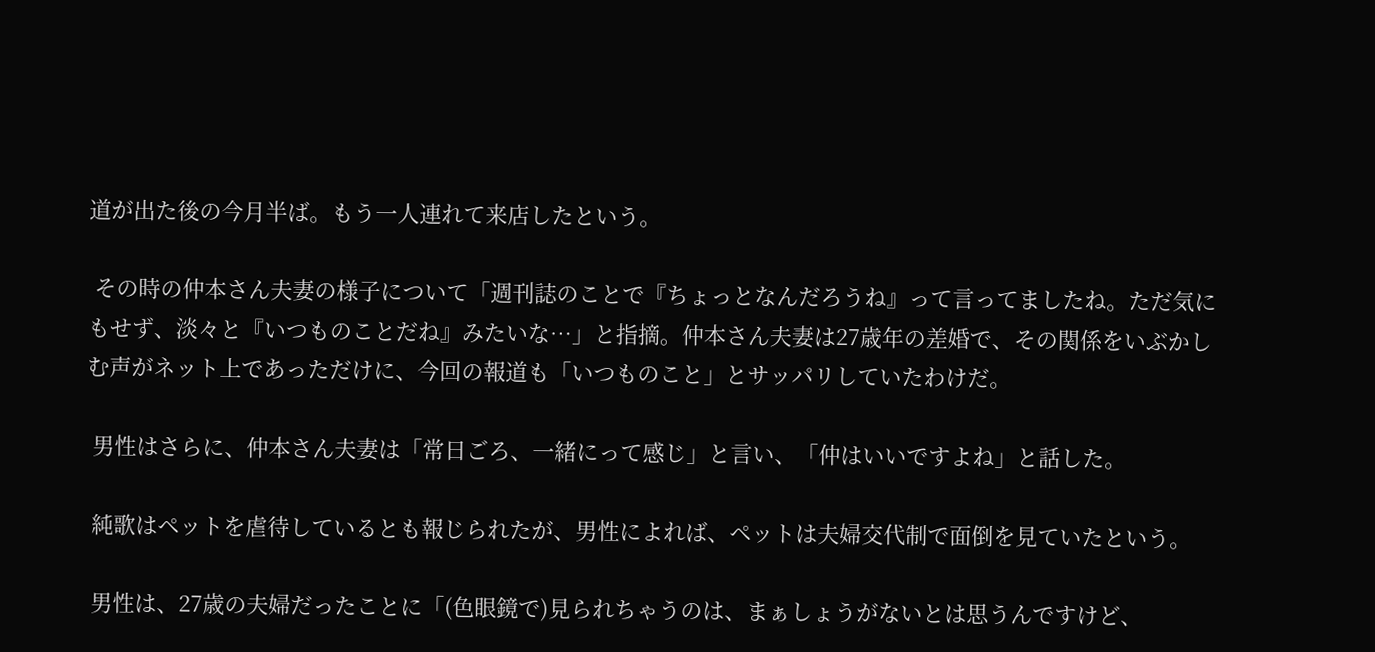道が出た後の今月半ば。もう一人連れて来店したという。

 その時の仲本さん夫妻の様子について「週刊誌のことで『ちょっとなんだろうね』って言ってましたね。ただ気にもせず、淡々と『いつものことだね』みたいな…」と指摘。仲本さん夫妻は27歳年の差婚で、その関係をいぶかしむ声がネット上であっただけに、今回の報道も「いつものこと」とサッパリしていたわけだ。

 男性はさらに、仲本さん夫妻は「常日ごろ、一緒にって感じ」と言い、「仲はいいですよね」と話した。

 純歌はペットを虐待しているとも報じられたが、男性によれば、ペットは夫婦交代制で面倒を見ていたという。

 男性は、27歳の夫婦だったことに「(色眼鏡で)見られちゃうのは、まぁしょうがないとは思うんですけど、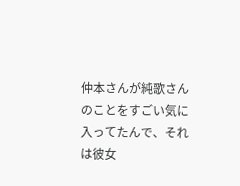仲本さんが純歌さんのことをすごい気に入ってたんで、それは彼女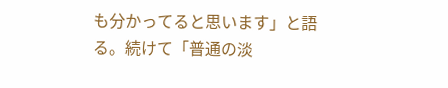も分かってると思います」と語る。続けて「普通の淡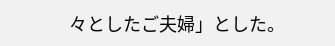々としたご夫婦」とした。